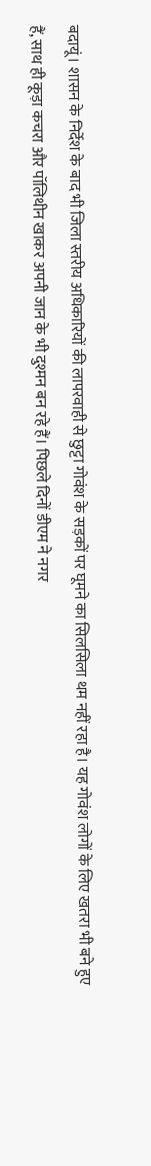बदायूं। शासन के निर्देश के बाद भी जिला स्तरीय अधिकारियों की लापरवाही से छुट्टा गोवंश के सड़कों पर घूमने का सिलसिला थम नहीं रहा है। यह गोवंश लोगों के लिए खतरा भी बने हुए हैं, साथ ही कूड़ा कचरा और पॉलिथीन खाकर अपनी जान के भी दुश्मन बन रहे हैं। पिछले दिनों डीएम ने नगर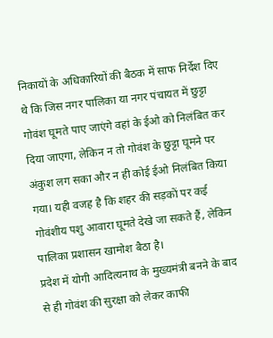निकायों के अधिकारियों की बैठक में साफ निर्देश दिए थे कि जिस नगर पालिका या नगर पंचायत में छुट्टा गोवंश घूमते पाए जाएंगे वहां के ईओ को निलंबित कर दिया जाएगा, लेकिन न तो गोवंश के छुट्टा घूमने पर अंकुश लग सका और न ही कोई ईओ निलंबित किया गया। यही वजह है कि शहर की सड़कों पर कई गोवंशीय पशु आवारा घूमते देखे जा सकते हैं, लेकिन पालिका प्रशासन खामोश बैठा है।
प्रदेश में योगी आदित्यनाथ के मुख्यमंत्री बनने के बाद से ही गोवंश की सुरक्षा को लेकर काफी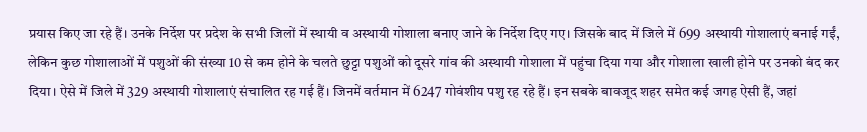प्रयास किए जा रहे हैं। उनके निर्देश पर प्रदेश के सभी जिलों में स्थायी व अस्थायी गोशाला बनाए जाने के निर्देश दिए गए। जिसके बाद में जिले में 699 अस्थायी गोशालाएं बनाई गईं, लेकिन कुछ गोशालाओं में पशुओं की संख्या 10 से कम होने के चलते छुट्टा पशुओं को दूसरे गांव की अस्थायी गोशाला में पहुंचा दिया गया और गोशाला खाली होने पर उनको बंद कर दिया। ऐसे में जिले में 329 अस्थायी गोशालाएं संचालित रह गई हैं। जिनमें वर्तमान में 6247 गोवंशीय पशु रह रहे हैं। इन सबके बावजूद शहर समेत कई जगह ऐसी हैं, जहां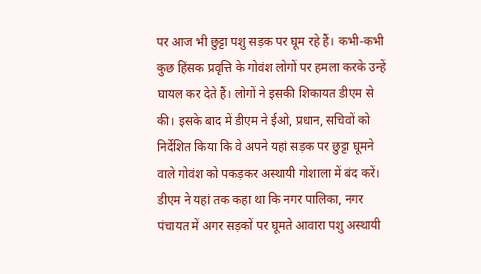पर आज भी छुट्टा पशु सड़क पर घूम रहे हैं। कभी-कभी कुछ हिंसक प्रवृत्ति के गोवंश लोगों पर हमला करके उन्हें घायल कर देते हैं। लोगों ने इसकी शिकायत डीएम से की। इसके बाद में डीएम ने ईओ, प्रधान, सचिवों को निर्देशित किया कि वे अपने यहां सड़क पर छुट्टा घूमने वाले गोवंश को पकड़कर अस्थायी गोशाला में बंद करें। डीएम ने यहां तक कहा था कि नगर पालिका, नगर पंचायत में अगर सड़कों पर घूमते आवारा पशु अस्थायी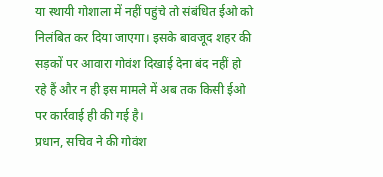या स्थायी गोशाला में नहीं पहुंचे तो संबंधित ईओ को निलंबित कर दिया जाएगा। इसके बावजूद शहर की सड़कों पर आवारा गोवंश दिखाई देना बंद नहीं हो रहे हैं और न ही इस मामले में अब तक किसी ईओ पर कार्रवाई ही की गई है।
प्रधान, सचिव ने की गोवंश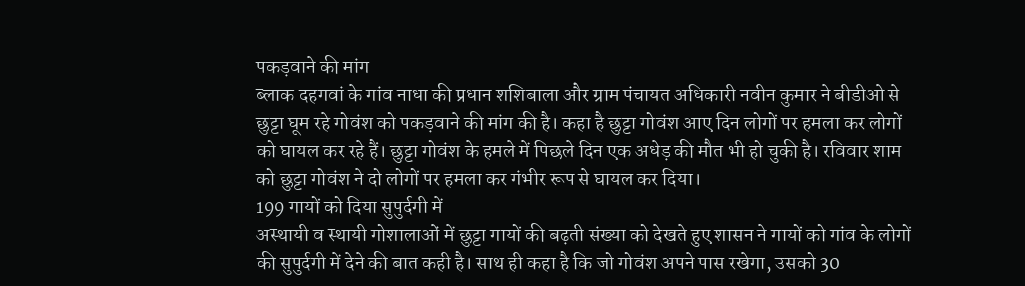पकड़वाने की मांग
ब्लाक दहगवां के गांव नाधा की प्रधान शशिबाला और ग्राम पंचायत अधिकारी नवीन कुमार ने बीडीओ से छुट्टा घूम रहे गोवंश को पकड़वाने की मांग की है। कहा है छुट्टा गोवंश आए दिन लोगों पर हमला कर लोगों को घायल कर रहे हैं। छुट्टा गोवंश के हमले में पिछले दिन एक अधेड़ की मौत भी हो चुकी है। रविवार शाम को छुट्टा गोवंश ने दो लोगों पर हमला कर गंभीर रूप से घायल कर दिया।
199 गायों को दिया सुपुर्दगी में
अस्थायी व स्थायी गोशालाओं में छुट्टा गायों की बढ़ती संख्या को देखते हुए शासन ने गायों को गांव के लोगों की सुपुर्दगी में देने की बात कही है। साथ ही कहा है कि जो गोवंश अपने पास रखेगा, उसको 30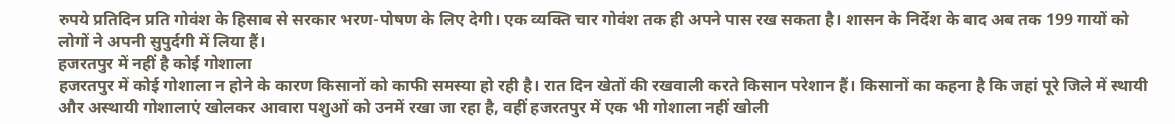रुपये प्रतिदिन प्रति गोवंश के हिसाब से सरकार भरण-पोषण के लिए देगी। एक व्यक्ति चार गोवंश तक ही अपने पास रख सकता है। शासन के निर्देश के बाद अब तक 199 गायों को लोगों ने अपनी सुपुर्दगी में लिया हैं।
हजरतपुर में नहीं है कोई गोशाला
हजरतपुर में कोई गोशाला न होने के कारण किसानों को काफी समस्या हो रही है। रात दिन खेतों की रखवाली करते किसान परेशान हैं। किसानों का कहना है कि जहां पूरे जिले में स्थायी और अस्थायी गोशालाएं खोलकर आवारा पशुओं को उनमें रखा जा रहा है, वहीं हजरतपुर में एक भी गोशाला नहीं खोली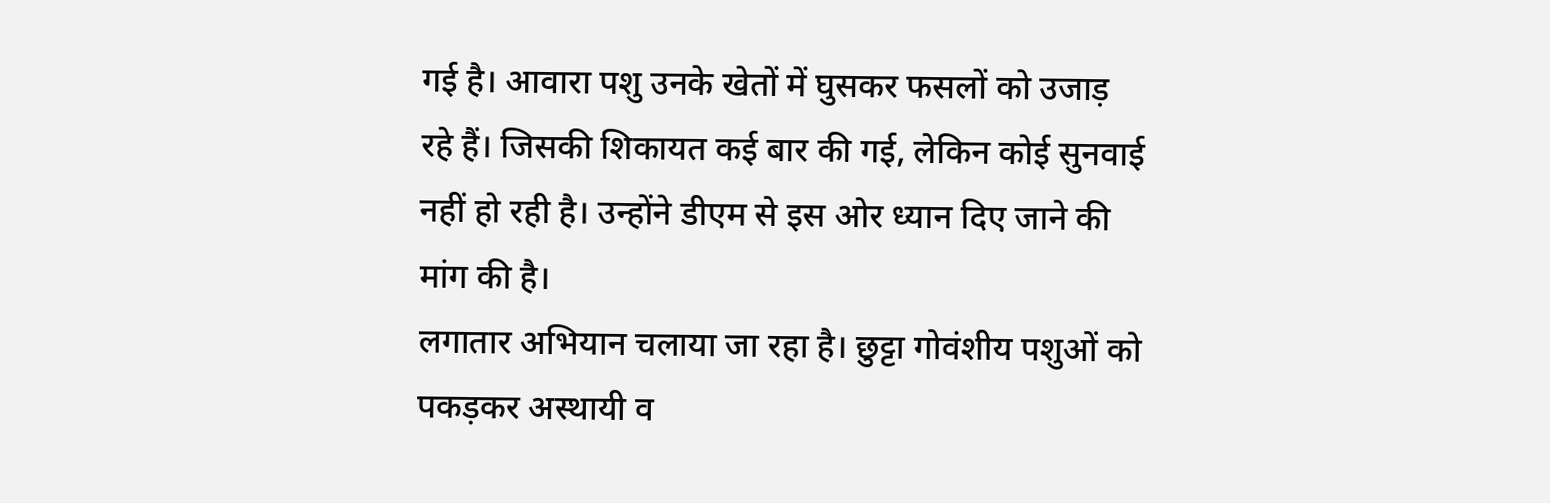गई है। आवारा पशु उनके खेतों में घुसकर फसलों को उजाड़ रहे हैं। जिसकी शिकायत कई बार की गई, लेकिन कोई सुनवाई नहीं हो रही है। उन्होंने डीएम से इस ओर ध्यान दिए जाने की मांग की है।
लगातार अभियान चलाया जा रहा है। छुट्टा गोवंशीय पशुओं को पकड़कर अस्थायी व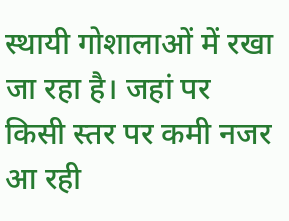स्थायी गोशालाओं में रखा जा रहा है। जहां पर किसी स्तर पर कमी नजर आ रही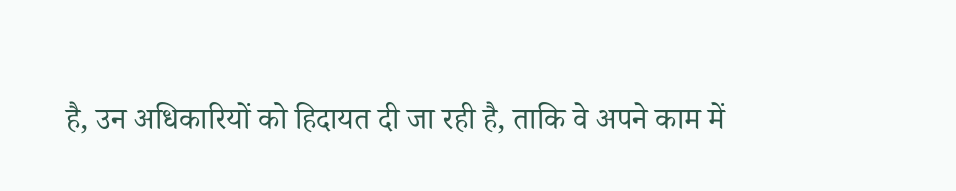है, उन अधिकारियों को हिदायत दी जा रही है, ताकि वे अपने काम में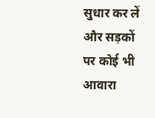सुधार कर लें और सड़कों पर कोई भी आवारा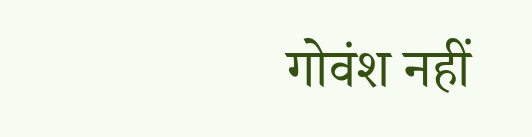गोवंश नहीं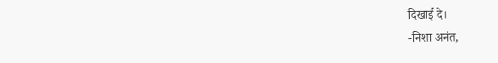दिखाई दे।
-निशा अनंत,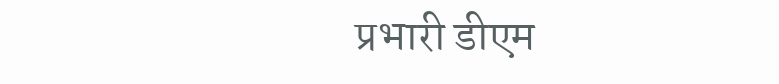प्रभारी डीएम